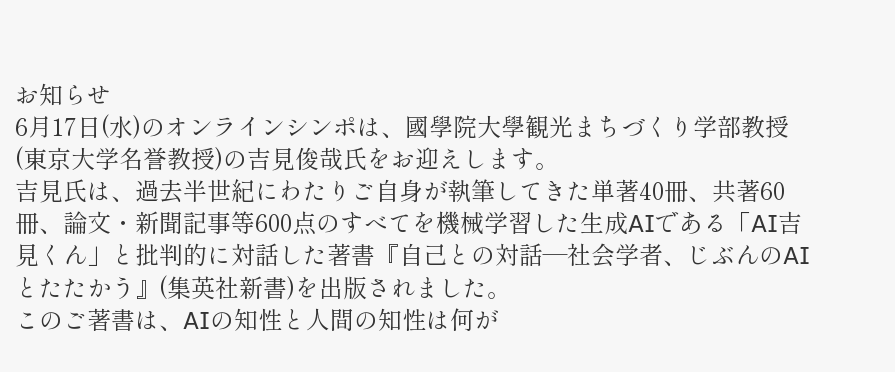お知らせ
6月17日(水)のオンラインシンポは、國學院大學観光まちづくり学部教授(東京大学名誉教授)の吉見俊哉氏をお迎えします。
吉見氏は、過去半世紀にわたりご自身が執筆してきた単著40冊、共著60冊、論文・新聞記事等600点のすべてを機械学習した生成AIである「AI吉見くん」と批判的に対話した著書『自己との対話―社会学者、じぶんのAIとたたかう』(集英社新書)を出版されました。
このご著書は、AIの知性と人間の知性は何が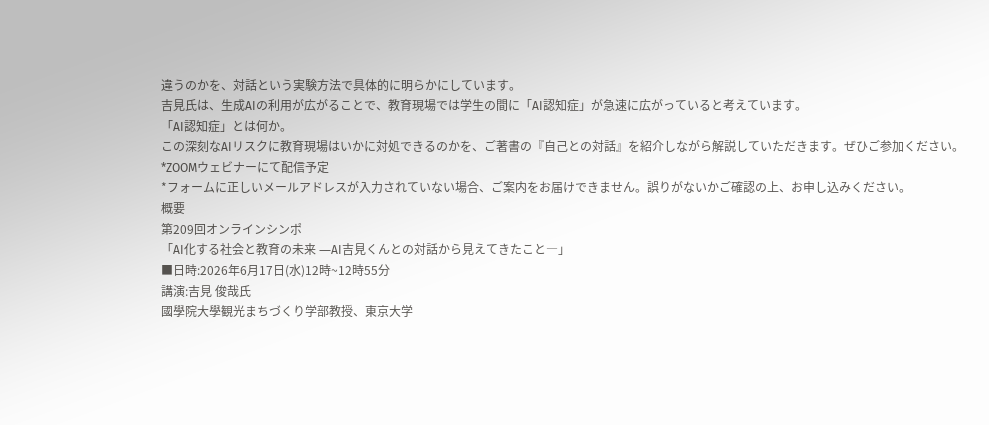違うのかを、対話という実験方法で具体的に明らかにしています。
吉見氏は、生成AIの利用が広がることで、教育現場では学生の間に「AI認知症」が急速に広がっていると考えています。
「AI認知症」とは何か。
この深刻なAIリスクに教育現場はいかに対処できるのかを、ご著書の『自己との対話』を紹介しながら解説していただきます。ぜひご参加ください。
*ZOOMウェビナーにて配信予定
*フォームに正しいメールアドレスが入力されていない場合、ご案内をお届けできません。誤りがないかご確認の上、お申し込みください。
概要
第209回オンラインシンポ
「AI化する社会と教育の未来 ―AI吉見くんとの対話から見えてきたこと―」
■日時:2026年6月17日(水)12時~12時55分
講演:吉見 俊哉氏
國學院大學観光まちづくり学部教授、東京大学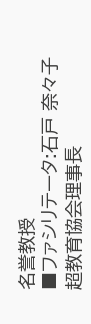名誉教授
■ファシリテータ:石戸 奈々子
超教育協会理事長